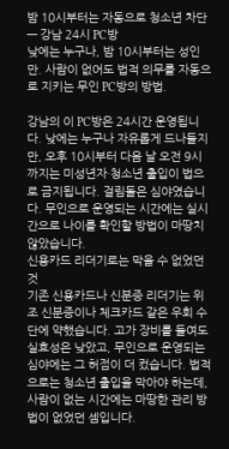밤 10시부터는 자동으로 청소년 차단 — 강남 24시 PC방
낮에는 누구나, 밤 10시부터는 성인만. 사람이 없어도 법적 의무를 자동으로 지키는 무인 PC방의 방법.

강남의 이 PC방은 24시간 운영됩니다. 낮에는 누구나 자유롭게 드나들지만, 오후 10시부터 다음 날 오전 9시까지는 미성년자·청소년 출입이 법으로 금지됩니다. 걸림돌은 심야였습니다. 무인으로 운영되는 시간에는 실시간으로 나이를 확인할 방법이 마땅치 않았습니다.
신용카드 리더기로는 막을 수 없었던 것
기존 신용카드나 신분증 리더기는 위조 신분증이나 체크카드 같은 우회 수단에 약했습니다. 고가 장비를 들여도 실효성은 낮았고, 무인으로 운영되는 심야에는 그 허점이 더 컸습니다. 법적으로는 청소년 출입을 막아야 하는데, 사람이 없는 시간에는 마땅한 관리 방법이 없었던 셈입니다.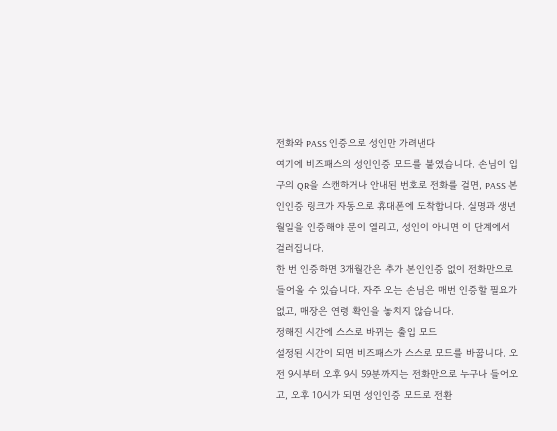전화와 PASS 인증으로 성인만 가려낸다
여기에 비즈패스의 성인인증 모드를 붙였습니다. 손님이 입구의 QR을 스캔하거나 안내된 번호로 전화를 걸면, PASS 본인인증 링크가 자동으로 휴대폰에 도착합니다. 실명과 생년월일을 인증해야 문이 열리고, 성인이 아니면 이 단계에서 걸러집니다.
한 번 인증하면 3개월간은 추가 본인인증 없이 전화만으로 들어올 수 있습니다. 자주 오는 손님은 매번 인증할 필요가 없고, 매장은 연령 확인을 놓치지 않습니다.
정해진 시간에 스스로 바뀌는 출입 모드
설정된 시간이 되면 비즈패스가 스스로 모드를 바꿉니다. 오전 9시부터 오후 9시 59분까지는 전화만으로 누구나 들어오고, 오후 10시가 되면 성인인증 모드로 전환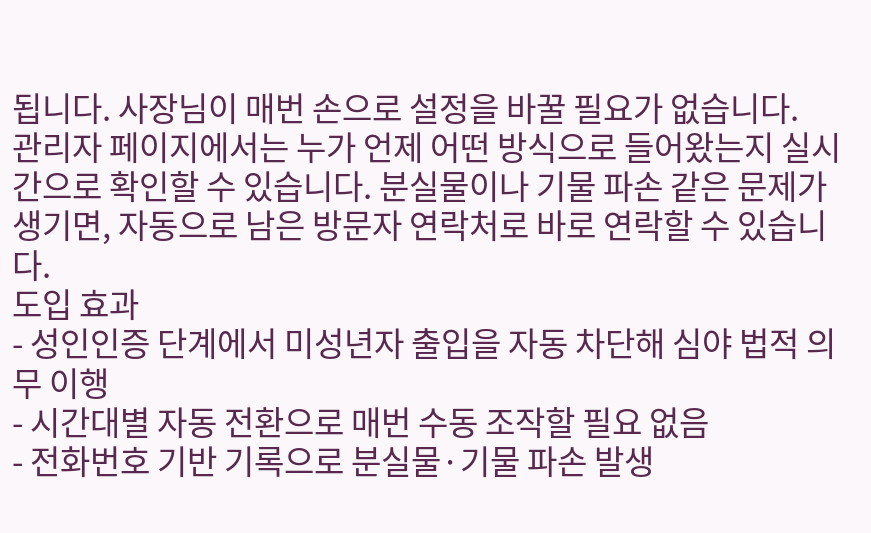됩니다. 사장님이 매번 손으로 설정을 바꿀 필요가 없습니다.
관리자 페이지에서는 누가 언제 어떤 방식으로 들어왔는지 실시간으로 확인할 수 있습니다. 분실물이나 기물 파손 같은 문제가 생기면, 자동으로 남은 방문자 연락처로 바로 연락할 수 있습니다.
도입 효과
- 성인인증 단계에서 미성년자 출입을 자동 차단해 심야 법적 의무 이행
- 시간대별 자동 전환으로 매번 수동 조작할 필요 없음
- 전화번호 기반 기록으로 분실물·기물 파손 발생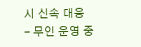시 신속 대응
- 무인 운영 중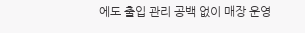에도 출입 관리 공백 없이 매장 운영